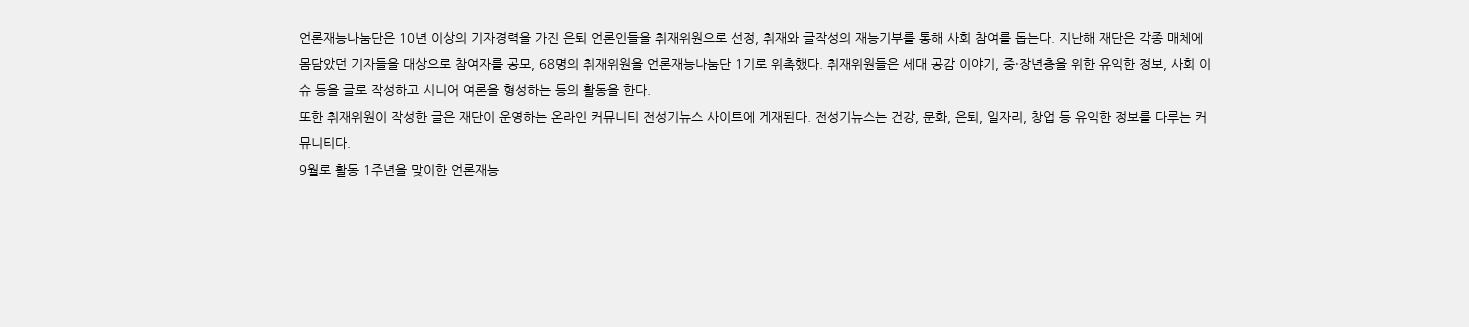언론재능나눔단은 10년 이상의 기자경력을 가진 은퇴 언론인들을 취재위원으로 선정, 취재와 글작성의 재능기부를 통해 사회 참여를 돕는다. 지난해 재단은 각종 매체에 몸담았던 기자들을 대상으로 참여자를 공모, 68명의 취재위원을 언론재능나눔단 1기로 위촉했다. 취재위원들은 세대 공감 이야기, 중·장년층을 위한 유익한 정보, 사회 이슈 등을 글로 작성하고 시니어 여론을 형성하는 등의 활동을 한다.
또한 취재위원이 작성한 글은 재단이 운영하는 온라인 커뮤니티 전성기뉴스 사이트에 게재된다. 전성기뉴스는 건강, 문화, 은퇴, 일자리, 창업 등 유익한 정보를 다루는 커뮤니티다.
9월로 활동 1주년을 맞이한 언론재능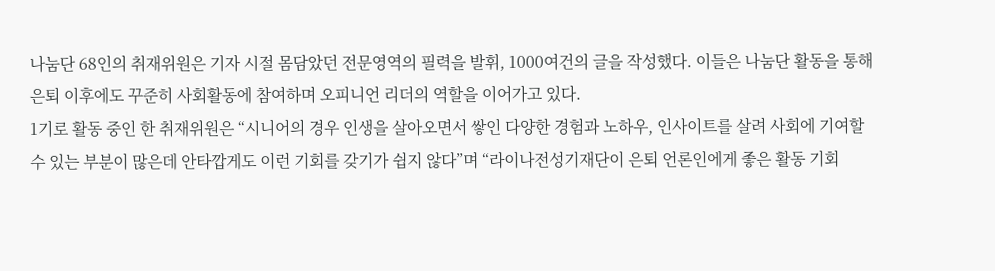나눔단 68인의 취재위원은 기자 시절 몸담았던 전문영역의 필력을 발휘, 1000여건의 글을 작성했다. 이들은 나눔단 활동을 통해 은퇴 이후에도 꾸준히 사회활동에 참여하며 오피니언 리더의 역할을 이어가고 있다.
1기로 활동 중인 한 취재위원은 “시니어의 경우 인생을 살아오면서 쌓인 다양한 경험과 노하우, 인사이트를 살려 사회에 기여할 수 있는 부분이 많은데 안타깝게도 이런 기회를 갖기가 쉽지 않다”며 “라이나전성기재단이 은퇴 언론인에게 좋은 활동 기회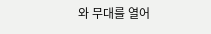와 무대를 열어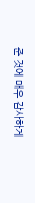준 것에 매우 감사하게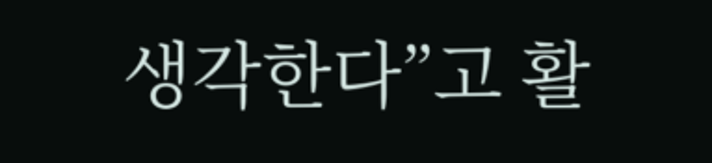생각한다”고 활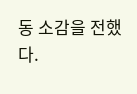동 소감을 전했다.